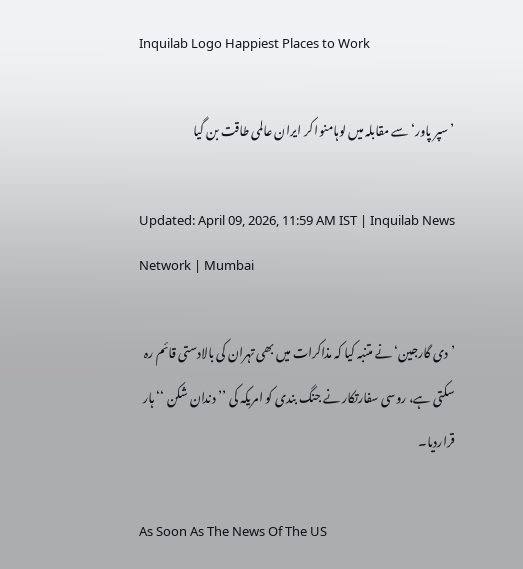Inquilab Logo Happiest Places to Work

’سپر پاور‘ سے مقابلہ میں لوہامنوا کر ایران عالمی طاقت بن گیا

Updated: April 09, 2026, 11:59 AM IST | Inquilab News Network | Mumbai

’دی گارجین‘ نے متنبہ کیا کہ مذاکرات میں بھی تہران کی بالادستی قائم رہ سکتی ہے، روسی سفارتکار نے جنگ بندی کو امریکہ کی ’’دندان شکن ‘‘ ہار قراردیا۔

As Soon As The News Of The US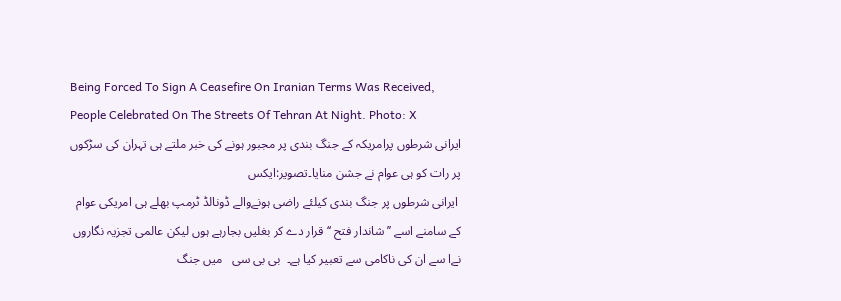Being Forced To Sign A Ceasefire On Iranian Terms Was Received, People Celebrated On The Streets Of Tehran At Night. Photo: X
ایرانی شرطوں پرامریکہ کے جنگ بندی پر مجبور ہونے کی خبر ملتے ہی تہران کی سڑکوں پر رات کو ہی عوام نے جشن منایا۔تصویر:ایکس
 ایرانی شرطوں پر جنگ بندی کیلئے راضی ہونےوالے ڈونالڈ ٹرمپ بھلے ہی امریکی عوام کے سامنے اسے ’’شاندار فتح ‘‘قرار دے کر بغلیں بجارہے ہوں لیکن عالمی تجزیہ نگاروں  نےا سے ان کی ناکامی سے تعبیر کیا ہے۔  بی بی سی   میں جنگ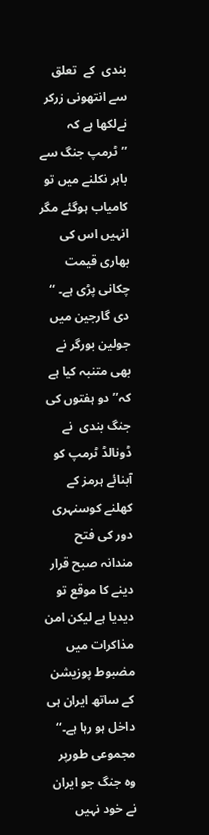بندی  کے  تعلق سے انتھونی زرکر   نےلکھا ہے کہ ’’ٹرمپ جنگ سے باہر نکلنے میں تو کامیاب ہوگئے مگر انہیں اس کی بھاری قیمت چکانی پڑی ہے۔ ‘‘ دی گارجین میں جولین بورگر نے بھی متنبہ کیا ہے کہ’’دو ہفتوں کی جنگ بندی  نے ڈونالڈ ٹرمپ کو آبنائے ہرمز کے کھلنے کوسنہری دور کی فتح مندانہ صبح قرار دینے کا موقع تو  دیدیا ہے لیکن امن مذاکرات میں مضبوط پوزیشن کے ساتھ ایران ہی داخل ہو رہا ہے۔‘‘ مجموعی طورپر وہ جنگ جو ایران نے خود نہیں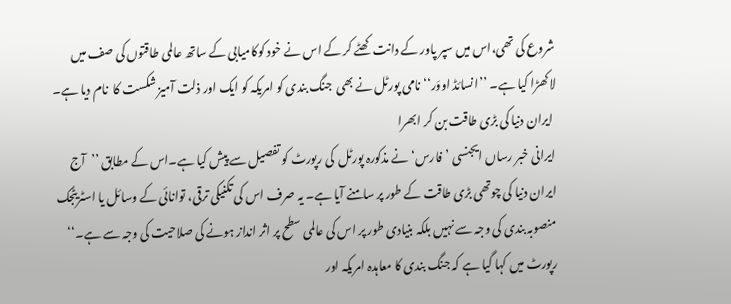شروع کی تھی،اس میں سپر پاور کے دانت کھٹے کر کے اس نے خود کوکامیابی کے ساتھ عالمی طاقتوں کی صف میں  لاکھڑا کیا ہے۔ ’’انسائڈ اووَر‘‘ نامی پورٹل نے بھی  جنگ بندی کو امریکہ کو ایک اور ذلت آمیز شکست کا  نام دیا ہے۔
 ایران دنیا کی بڑی طاقت بن کر ابھرا
ایرانی خبر رساں ایجنسی ’فارس‘ نے مذکورہ پورٹل  کی رپورٹ کو تفصیل سے پیش کیا ہے۔اس کے مطابق ’’آج ایران دنیا کی چوتھی بڑی طاقت کے طور پر سامنے آیا ہے۔ یہ صرف اس کی تکنیکی ترقی، توانائی کے وسائل یا اسٹریٹجک منصوبہ بندی کی وجہ سے نہیں بلکہ بنیادی طور پر اس کی عالمی سطح پر اثر انداز ہونے کی صلاحیت کی وجہ سے ہے۔‘‘ رپورٹ میں کہا گیا ہے کہ جنگ بندی کا معاہدہ امریکہ اور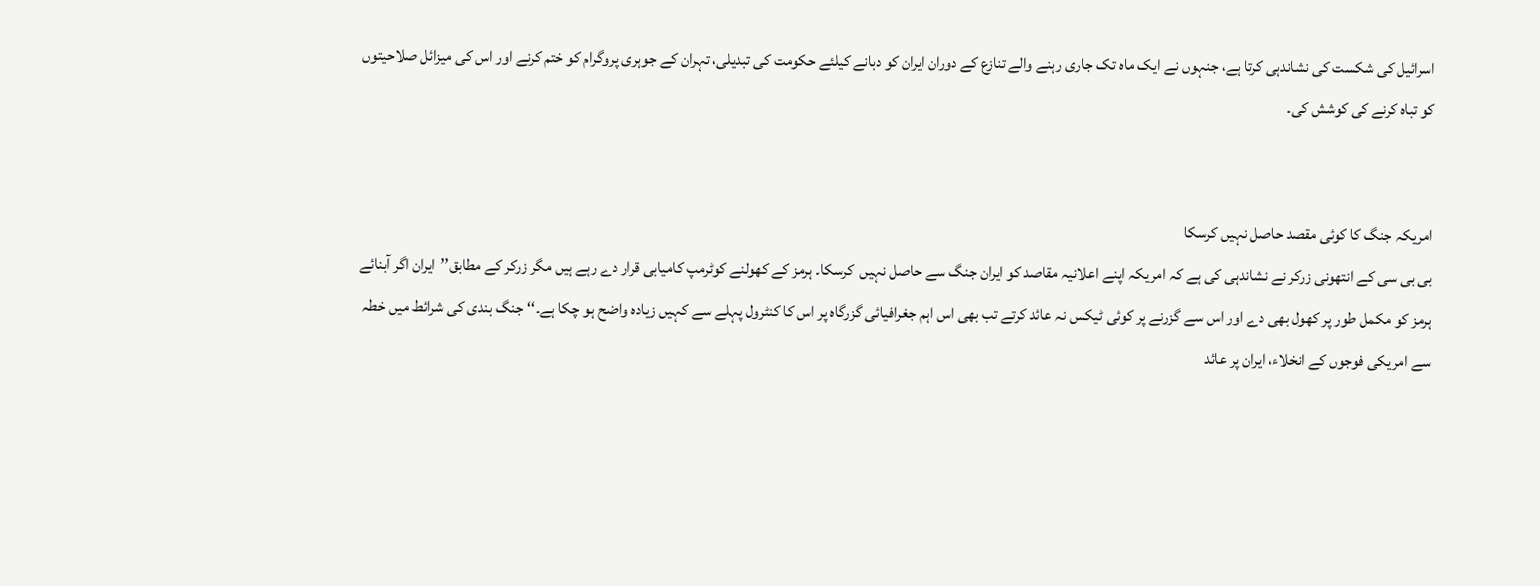اسرائیل کی شکست کی نشاندہی کرتا ہے، جنہوں نے ایک ماہ تک جاری رہنے والے تنازع کے دوران ایران کو دبانے کیلئے حکومت کی تبدیلی، تہران کے جوہری پروگرام کو ختم کرنے اور اس کی میزائل صلاحیتوں کو تباہ کرنے کی کوشش کی۔


امریکہ جنگ کا کوئی مقصد حاصل نہیں کرسکا
بی بی سی کے انتھونی زرکر نے نشاندہی کی ہے کہ امریکہ اپنے اعلانیہ مقاصد کو ایران جنگ سے حاصل نہیں  کرسکا۔ ہرمز کے کھولنے کوٹرمپ کامیابی قرار دے رہے ہیں مگر زرکر کے مطابق’’ایران اگر آبنائے ہرمز کو مکمل طور پر کھول بھی دے اور اس سے گزرنے پر کوئی ٹیکس نہ عائد کرتے تب بھی اس اہم جغرافیائی گزرگاہ پر اس کا کنٹرول پہلے سے کہیں زیادہ واضح ہو چکا ہے۔‘‘ جنگ بندی کی شرائط میں خطہ سے امریکی فوجوں کے انخلاء، ایران پر عائد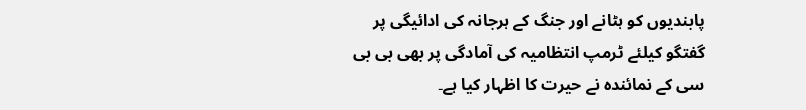پابندیوں کو ہٹانے اور جنگ کے ہرجانہ کی ادائیگی پر گفتگو کیلئے ٹرمپ انتظامیہ کی آمادگی پر بھی بی بی سی کے نمائندہ نے حیرت کا اظہار کیا ہے۔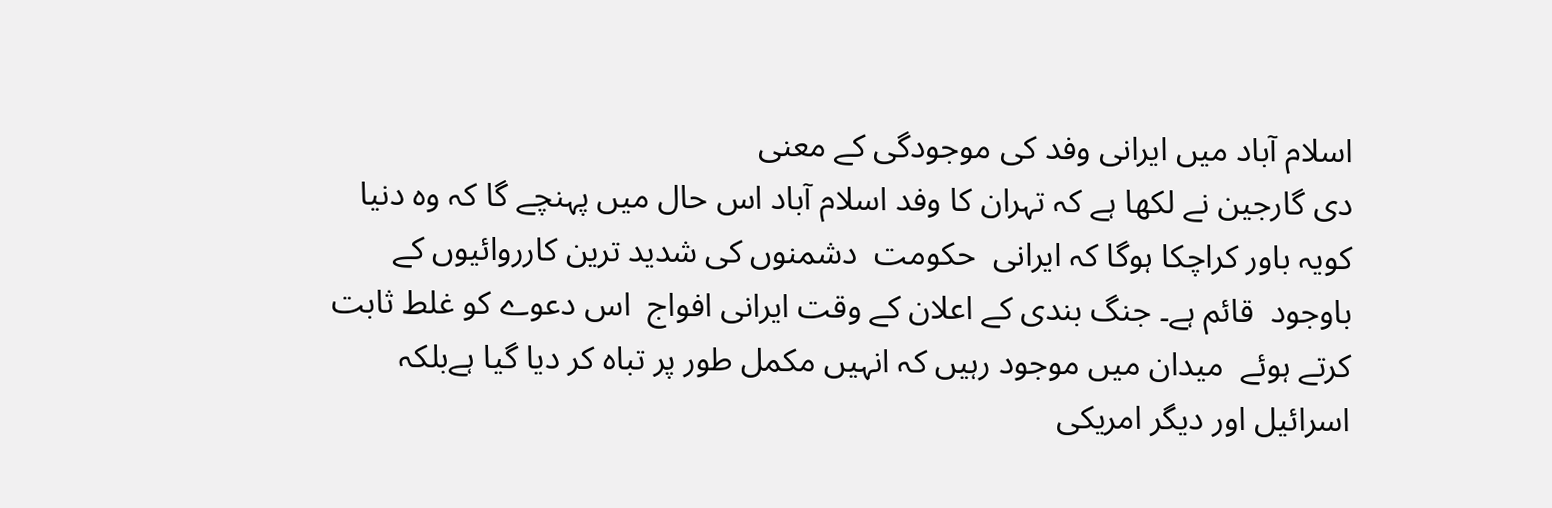اسلام آباد میں ایرانی وفد کی موجودگی کے معنی
دی گارجین نے لکھا ہے کہ تہران کا وفد اسلام آباد اس حال میں پہنچے گا کہ وہ دنیا کویہ باور کراچکا ہوگا کہ ایرانی  حکومت  دشمنوں کی شدید ترین کارروائیوں کے باوجود  قائم ہے۔ جنگ بندی کے اعلان کے وقت ایرانی افواج  اس دعوے کو غلط ثابت کرتے ہوئے  میدان میں موجود رہیں کہ انہیں مکمل طور پر تباہ کر دیا گیا ہےبلکہ اسرائیل اور دیگر امریکی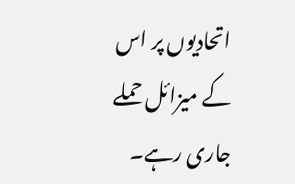اتحادیوں پر اس کے میزائل حملے جاری رہے۔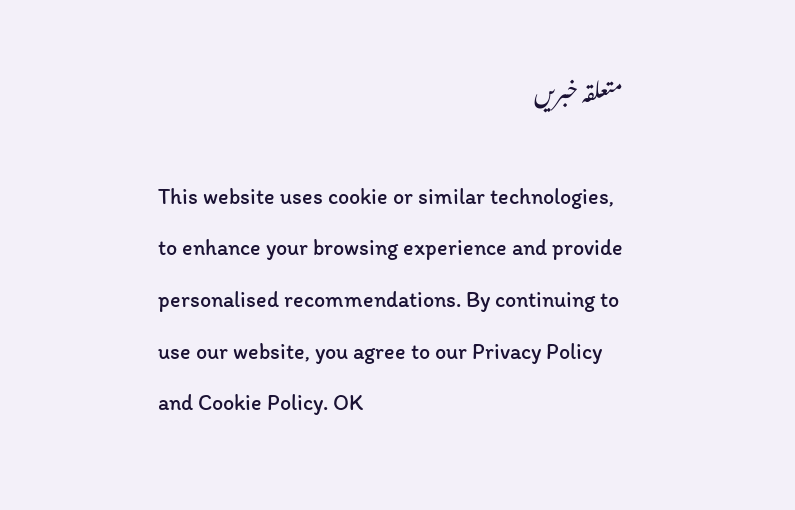متعلقہ خبریں

This website uses cookie or similar technologies, to enhance your browsing experience and provide personalised recommendations. By continuing to use our website, you agree to our Privacy Policy and Cookie Policy. OK